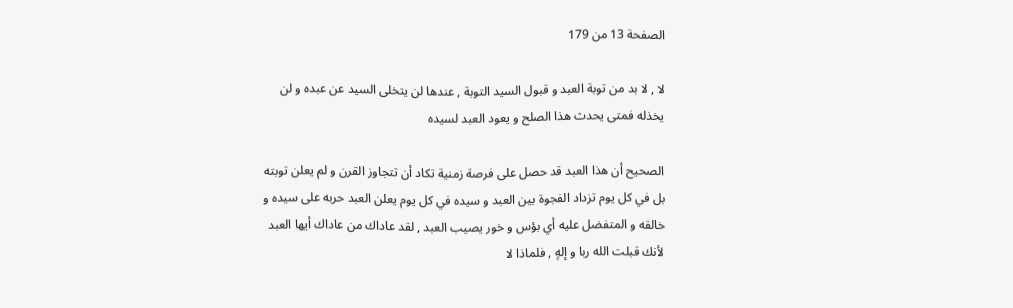الصفحة 13 من 179

لا , لا بد من توبة العبد و قبول السيد التوبة , عندها لن يتخلى السيد عن عبده و لن يخذله فمتى يحدث هذا الصلح و يعود العبد لسيده

الصحيح أن هذا العبد قد حصل على فرصة زمنية تكاد أن تتجاوز القرن و لم يعلن توبته بل في كل يوم تزداد الفجوة بين العبد و سيده في كل يوم يعلن العبد حربه على سيده و خالقه و المتفضل عليه أي بؤس و خور يصيب العبد , لقد عاداك من عاداك أيها العبد لأنك قبلت الله ربا و إلهٍ , فلماذا لا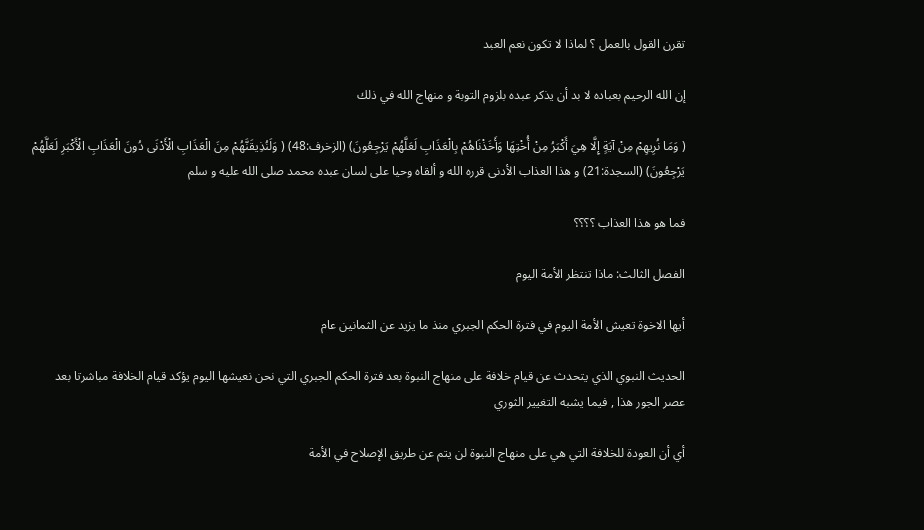تقرن القول بالعمل ؟ لماذا لا تكون نعم العبد

إن الله الرحيم بعباده لا بد أن يذكر عبده بلزوم التوبة و منهاج الله في ذلك

( وَمَا نُرِيهِمْ مِنْ آيَةٍ إِلَّا هِيَ أَكْبَرُ مِنْ أُخْتِهَا وَأَخَذْنَاهُمْ بِالْعَذَابِ لَعَلَّهُمْ يَرْجِعُونَ) (الزخرف:48) ( وَلَنُذِيقَنَّهُمْ مِنَ الْعَذَابِ الْأَدْنَى دُونَ الْعَذَابِ الْأَكْبَرِ لَعَلَّهُمْ يَرْجِعُونَ) (السجدة:21) و هذا العذاب الأدنى قرره الله و ألقاه وحيا على لسان عبده محمد صلى الله عليه و سلم

فما هو هذا العذاب ؟؟؟؟

الفصل الثالث: ماذا تنتظر الأمة اليوم

أيها الاخوة تعيش الأمة اليوم في فترة الحكم الجبري منذ ما يزيد عن الثمانين عام

الحديث النبوي الذي يتحدث عن قيام خلافة على منهاج النبوة بعد فترة الحكم الجبري التي نحن نعيشها اليوم يؤكد قيام الخلافة مباشرتا بعد عصر الجور هذا , فيما يشبه التغيير الثوري

أي أن العودة للخلافة التي هي على منهاج النبوة لن يتم عن طريق الإصلاح في الأمة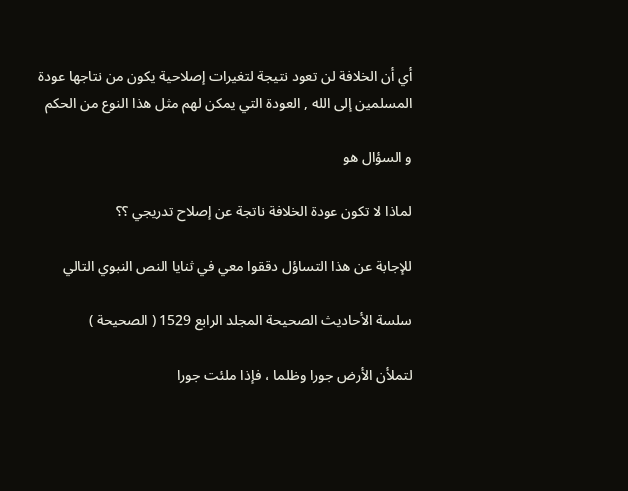أي أن الخلافة لن تعود نتيجة لتغيرات إصلاحية يكون من نتاجها عودة المسلمين إلى الله , العودة التي يمكن لهم مثل هذا النوع من الحكم

و السؤال هو

لماذا لا تكون عودة الخلافة ناتجة عن إصلاح تدريجي ؟؟

للإجابة عن هذا التساؤل دققوا معي في ثنايا النص النبوي التالي

سلسة الأحاديث الصحيحة المجلد الرابع 1529 ( الصحيحة )

لتملأن الأرض جورا وظلما ، فإذا ملئت جورا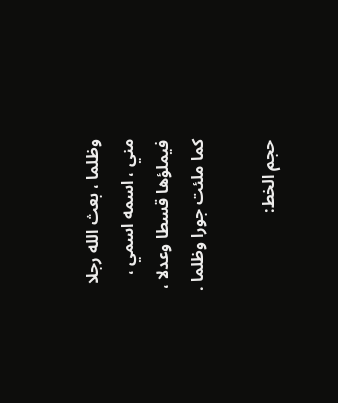وظلما ، بعث الله رجلا مني ، اسمه اسمي ، فيملؤها قسطا وعدلا ، كما ملئت جورا وظلما .

حجم الخط: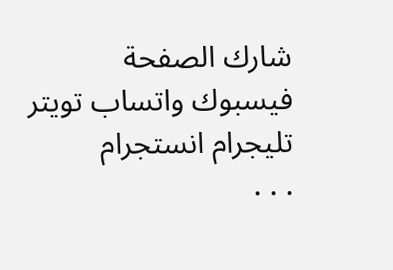شارك الصفحة
فيسبوك واتساب تويتر تليجرام انستجرام
. . .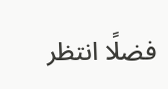فضلًا انتظر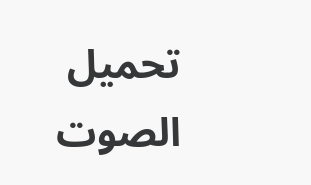تحميل الصوت